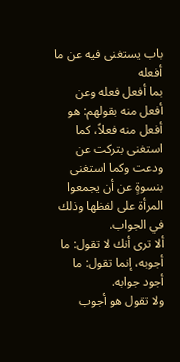باب يستغنى فيه عن ما أفعله
بما أفعل فعله وعن أفعل منه بقولهم: هو أفعل منه فعلاً، كما استغنى بتركت عن ودعت وكما استغنى بنسوةٍ عن أن يجمعوا المرأة على لفظها وذلك في الجواب.
ألا ترى أنك لا تقول: ما أجوبه، إنما تقول: ما أجود جوابه.
ولا تقول هو أجوب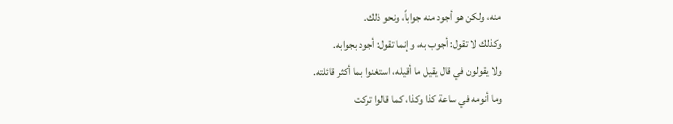منه، ولكن هو أجود منه جواباً، ونحو ذلك.
وكذلك لا تقول: أجوب به، وإنما تقول: أجود بجوابه.
ولا يقولون في قال يقيل ما أقيله، استغنوا بما أكثر قائلته.
وما أنومه في ساعة كذا وكذا، كما قالوا تركت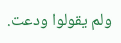ولم يقولوا ودعت.